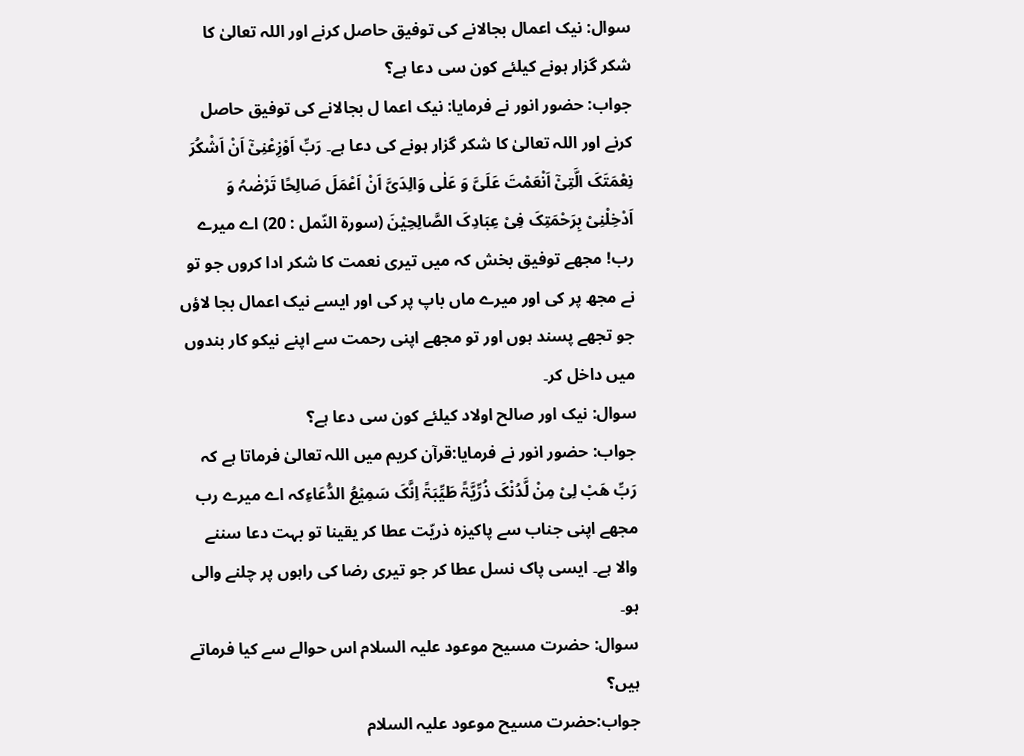سوال: نیک اعمال بجالانے کی توفیق حاصل کرنے اور اللہ تعالیٰ کا شکر گزار ہونے کیلئے کون سی دعا ہے؟
جواب: حضور انور نے فرمایا: نیک اعما ل بجالانے کی توفیق حاصل کرنے اور اللہ تعالیٰ کا شکر گزار ہونے کی دعا ہے۔ رَبِّ اَوْزِعْنِیْٓ اَنْ اَشْکُرَ نِعْمَتَکَ الَّتِیْٓ اَنْعَمْتَ عَلَیَّ وَ عَلٰی وَالِدَیَّ اَنْ اَعْمَلَ صَالِحًا تَرْضٰہُ وَ اَدْخِلْنِیْ بِرَحْمَتِکَ فِیْ عِبَادِکَ الصَّالِحِیْنَ (سورۃ النّمل : 20) اے میرے رب! مجھے توفیق بخش کہ میں تیری نعمت کا شکر ادا کروں جو تو نے مجھ پر کی اور میرے ماں باپ پر کی اور ایسے نیک اعمال بجا لاؤں جو تجھے پسند ہوں اور تو مجھے اپنی رحمت سے اپنے نیکو کار بندوں میں داخل کر۔
سوال: نیک اور صالح اولاد کیلئے کون سی دعا ہے؟
جواب: حضور انور نے فرمایا:قرآن کریم میں اللہ تعالیٰ فرماتا ہے کہ رَبِّ ھَبْ لِیْ مِنْ لَّدُنْکَ ذُرِّیَّۃً طَیِّبَۃً اِنَّکَ سَمِیْعُ الدُّعَاءِکہ اے میرے رب مجھے اپنی جناب سے پاکیزہ ذریّت عطا کر یقینا تو بہت دعا سننے والا ہے۔ ایسی پاک نسل عطا کر جو تیری رضا کی راہوں پر چلنے والی ہو۔
سوال: حضرت مسیح موعود علیہ السلام اس حوالے سے کیا فرماتے ہیں؟
جواب:حضرت مسیح موعود علیہ السلام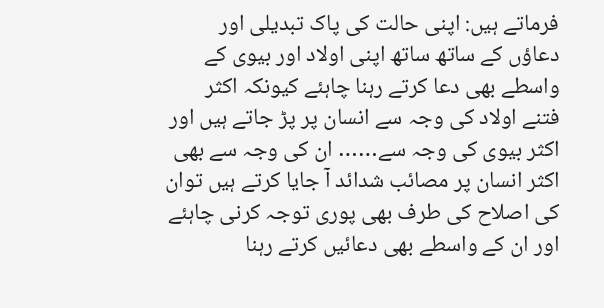فرماتے ہیں: اپنی حالت کی پاک تبدیلی اور دعاؤں کے ساتھ ساتھ اپنی اولاد اور بیوی کے واسطے بھی دعا کرتے رہنا چاہئے کیونکہ اکثر فتنے اولاد کی وجہ سے انسان پر پڑ جاتے ہیں اور اکثر بیوی کی وجہ سے…… ان کی وجہ سے بھی اکثر انسان پر مصائب شدائد آ جایا کرتے ہیں توان کی اصلاح کی طرف بھی پوری توجہ کرنی چاہئے اور ان کے واسطے بھی دعائیں کرتے رہنا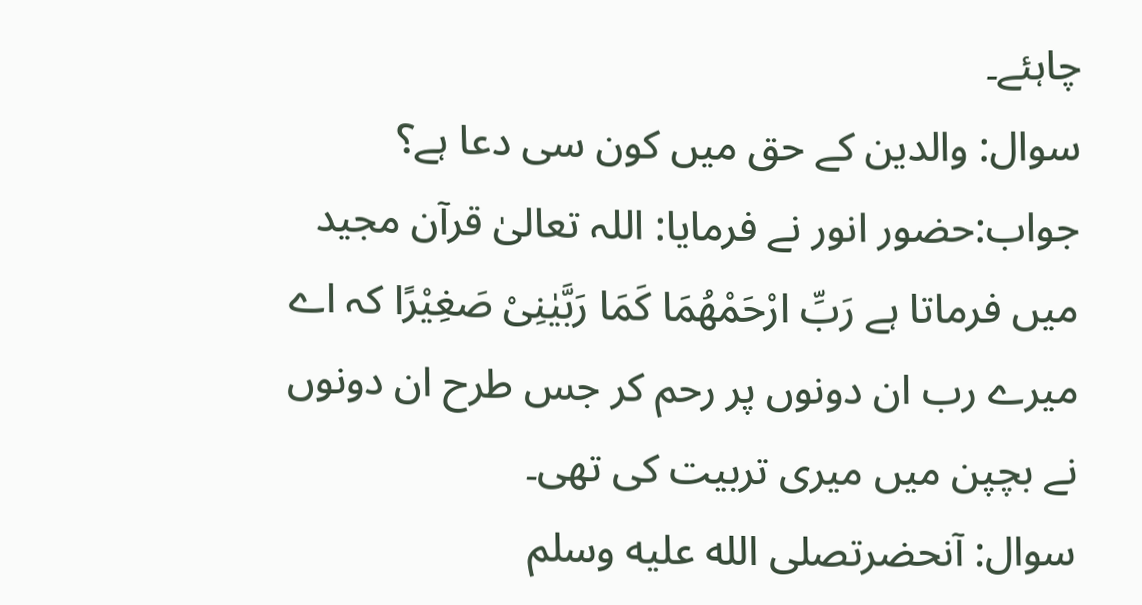چاہئے۔
سوال: والدین کے حق میں کون سی دعا ہے؟
جواب:حضور انور نے فرمایا: اللہ تعالیٰ قرآن مجید میں فرماتا ہے رَبِّ ارْحَمْھُمَا کَمَا رَبَّیٰنِیْ صَغِیْرًا کہ اے میرے رب ان دونوں پر رحم کر جس طرح ان دونوں نے بچپن میں میری تربیت کی تھی۔
سوال: آنحضرتصلى الله عليه وسلم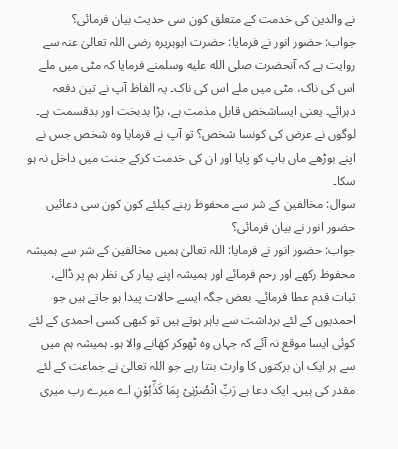نے والدین کی خدمت کے متعلق کون سی حدیث بیان فرمائی؟
جواب: حضور انور نے فرمایا: حضرت ابوہریرہ رضی اللہ تعالیٰ عنہ سے روایت ہے کہ آنحضرت صلى الله عليه وسلمنے فرمایا کہ مٹی میں ملے اس کی ناک، مٹی میں ملے اس کی ناک۔ یہ الفاظ آپ نے تین دفعہ دہرائے۔ یعنی ایساشخص قابل مذمت ہے، بڑا بدبخت اور بدقسمت ہے۔ لوگوں نے عرض کی کونسا شخص؟ تو آپ نے فرمایا وہ شخص جس نے اپنے بوڑھے ماں باپ کو پایا اور ان کی خدمت کرکے جنت میں داخل نہ ہو سکا۔
سوال: مخالفین کے شر سے محفوظ رہنے کیلئے کون کون سی دعائیں حضور انور نے بیان فرمائی؟
جواب: حضور انور نے فرمایا: اللہ تعالیٰ ہمیں مخالفین کے شر سے ہمیشہ محفوظ رکھے اور رحم فرمائے اور ہمیشہ اپنے پیار کی نظر ہم پر ڈالے، ثبات قدم عطا فرمائے۔ بعض جگہ ایسے حالات پیدا ہو جاتے ہیں جو احمدیوں کے لئے برداشت سے باہر ہوتے ہیں تو کبھی کسی احمدی کے لئے کوئی ایسا موقع نہ آئے کہ جہاں وہ ٹھوکر کھانے والا ہو۔ ہمیشہ ہم میں سے ہر ایک ان برکتوں کا وارث بنتا رہے جو اللہ تعالیٰ نے جماعت کے لئے مقدر کی ہیں۔ ایک دعا ہے رَبِّ انْصُرْنِیْ بِمَا کَذِّبُوْنِ اے میرے رب میری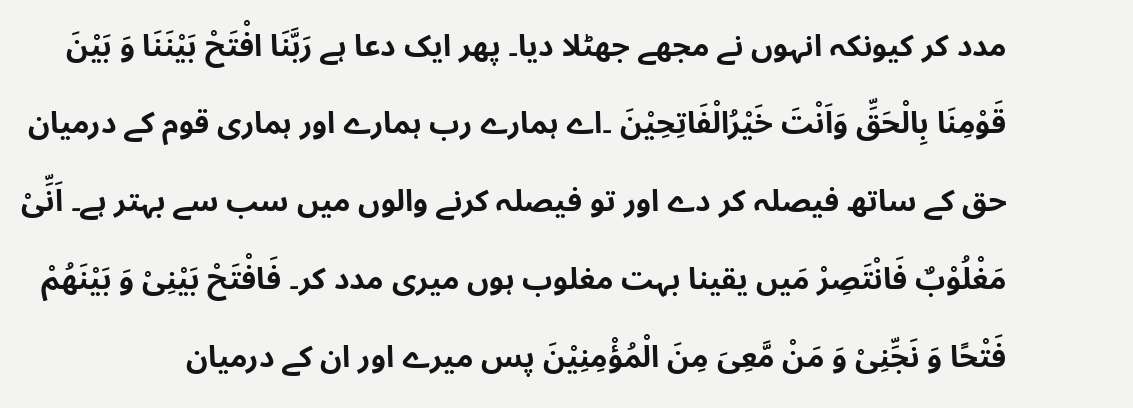مدد کر کیونکہ انہوں نے مجھے جھٹلا دیا۔ پھر ایک دعا ہے رَبَّنَا افْتَحْ بَیْنَنَا وَ بَیْنَ قَوْمِنَا بِالْحَقِّ وَاَنْتَ خَیْرُالْفَاتِحِیْنَ ۔اے ہمارے رب ہمارے اور ہماری قوم کے درمیان حق کے ساتھ فیصلہ کر دے اور تو فیصلہ کرنے والوں میں سب سے بہتر ہے۔ اَنِّیْ مَغْلُوْبٌ فَانْتَصِرْ مَیں یقینا بہت مغلوب ہوں میری مدد کر۔ فَافْتَحْ بَیْنِیْ وَ بَیْنَھُمْ فَتْحًا وَ نَجِّنِیْ وَ مَنْ مَّعِیَ مِنَ الْمُؤْمِنِیْنَ پس میرے اور ان کے درمیان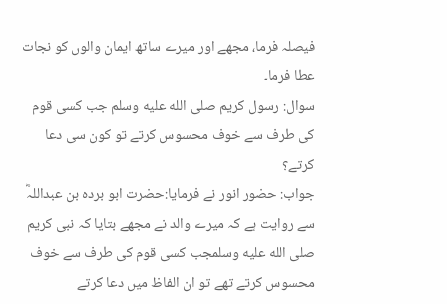فیصلہ فرما، مجھے اور میرے ساتھ ایمان والوں کو نجات عطا فرما۔
سوال: رسول کریم صلى الله عليه وسلم جب کسی قوم کی طرف سے خوف محسوس کرتے تو کون سی دعا کرتے؟
جواب: حضور انور نے فرمایا:حضرت ابو بردہ بن عبداللہؓ سے روایت ہے کہ میرے والد نے مجھے بتایا کہ نبی کریم صلى الله عليه وسلمجب کسی قوم کی طرف سے خوف محسوس کرتے تھے تو ان الفاظ میں دعا کرتے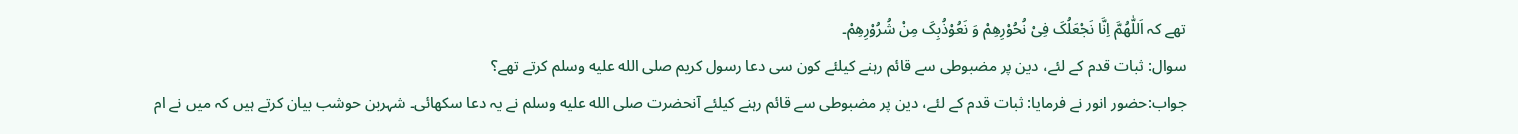تھے کہ اَللّٰھُمَّ اِنَّا نَجْعَلُکَ فِیْ نُحُوْرِھِمْ وَ نَعُوْذُبِکَ مِنْ شُرُوْرِھِمْ۔
سوال: ثبات قدم کے لئے، دین پر مضبوطی سے قائم رہنے کیلئے کون سی دعا رسول کریم صلى الله عليه وسلم کرتے تھے؟
جواب:حضور انور نے فرمایا: ثبات قدم کے لئے، دین پر مضبوطی سے قائم رہنے کیلئے آنحضرت صلى الله عليه وسلم نے یہ دعا سکھائی۔ شہربن حوشب بیان کرتے ہیں کہ میں نے ام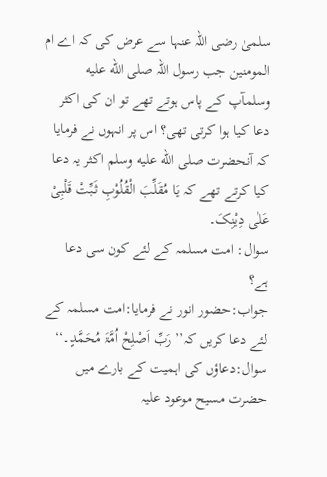سلمیٰ رضی اللہ عنہا سے عرض کی کہ اے ام المومنین جب رسول اللہ صلى الله عليه وسلمآپ کے پاس ہوتے تھے تو ان کی اکثر دعا کیا ہوا کرتی تھی؟ اس پر انہوں نے فرمایا کہ آنحضرت صلى الله عليه وسلم اکثر یہ دعا کیا کرتے تھے کہ یَا مُقَلِّبَ الْقُلُوْبِ ثَبِّتْ قَلْبِیْ عَلٰی دِیْنِکَ۔
سوال: امت مسلمہ کے لئے کون سی دعا ہے؟
جواب:حضور انور نے فرمایا:امت مسلمہ کے لئے دعا کریں کہ’’ رَبِّ اَصْلِحْ اُمَّۃَ مُحَمَّدٍ۔‘‘
سوال:دعاؤں کی اہمیت کے بارے میں حضرت مسیح موعود علیہ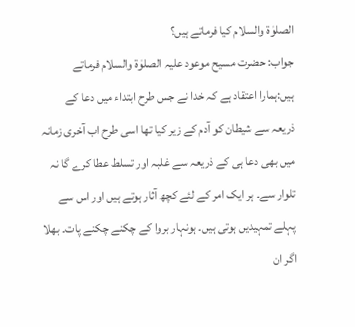الصلوٰۃ والسلام کیا فرماتے ہیں؟
جواب: حضرت مسیح موعود علیہ الصلوٰۃ والسلام فرماتے ہیں:ہمارا اعتقاد ہے کہ خدا نے جس طرح ابتداء میں دعا کے ذریعہ سے شیطان کو آدم کے زیر کیا تھا اسی طرح اب آخری زمانہ میں بھی دعا ہی کے ذریعہ سے غلبہ اور تسلط عطا کرے گا نہ تلوار سے۔ ہر ایک امر کے لئے کچھ آثار ہوتے ہیں اور اس سے پہلے تمہیدیں ہوتی ہیں۔ ہونہار بروا کے چکنے چکنے پات۔ بھلا اگر ان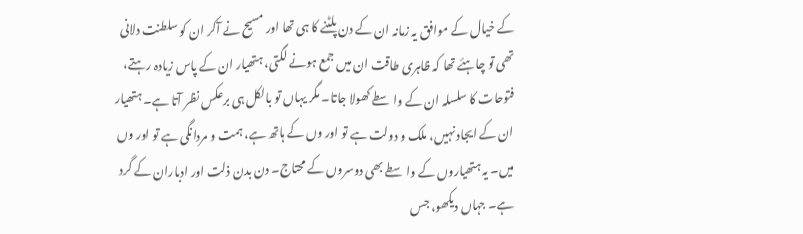کے خیال کے موافق یہ زمانہ ان کے دن پلٹنے کا ہی تھا اور مسیح نے آکر ان کو سلطنت دلانی تھی تو چاہئے تھا کہ ظاہری طاقت ان میں جمع ہونے لگتی، ہتھیار ان کے پاس زیادہ رہتے، فتوحات کا سلسلہ ان کے واسطے کھولا جاتا۔ مگر یہاں تو بالکل ہی برعکس نظر آتا ہے۔ ہتھیار ان کے ایجاد نہیں، ملک و دولت ہے تو اور وں کے ہاتھ ہے، ہمت و مردانگی ہے تو اور وں میں۔ یہ ہتھیاروں کے واسطے بھی دوسروں کے محتاج۔ دن بدن ذلت اور ادباران کے گرد ہے۔ جہاں دیکھو، جس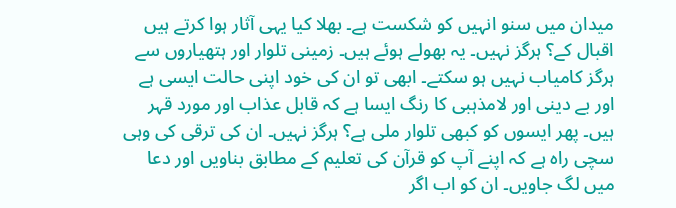میدان میں سنو انہیں کو شکست ہے۔ بھلا کیا یہی آثار ہوا کرتے ہیں اقبال کے؟ ہرگز نہیں۔ یہ بھولے ہوئے ہیں۔ زمینی تلوار اور ہتھیاروں سے ہرگز کامیاب نہیں ہو سکتے۔ ابھی تو ان کی خود اپنی حالت ایسی ہے اور بے دینی اور لامذہبی کا رنگ ایسا ہے کہ قابل عذاب اور مورد قہر ہیں۔ پھر ایسوں کو کبھی تلوار ملی ہے؟ ہرگز نہیں۔ ان کی ترقی کی وہی سچی راہ ہے کہ اپنے آپ کو قرآن کی تعلیم کے مطابق بناویں اور دعا میں لگ جاویں۔ ان کو اب اگر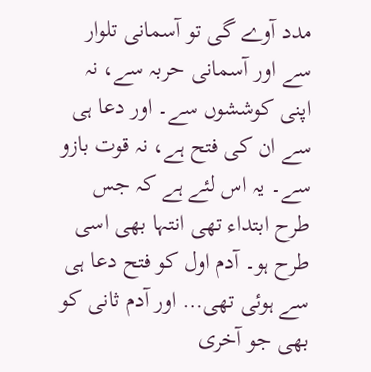مدد آوے گی تو آسمانی تلوار سے اور آسمانی حربہ سے، نہ اپنی کوششوں سے۔ اور دعا ہی سے ان کی فتح ہے، نہ قوت بازو سے۔ یہ اس لئے ہے کہ جس طرح ابتداء تھی انتہا بھی اسی طرح ہو۔ آدم اول کو فتح دعا ہی سے ہوئی تھی… اور آدم ثانی کو بھی جو آخری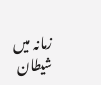زمانہ میں شیطان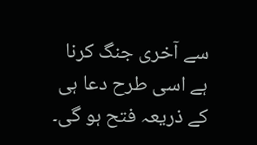سے آخری جنگ کرنا ہے اسی طرح دعا ہی کے ذریعہ فتح ہو گی۔